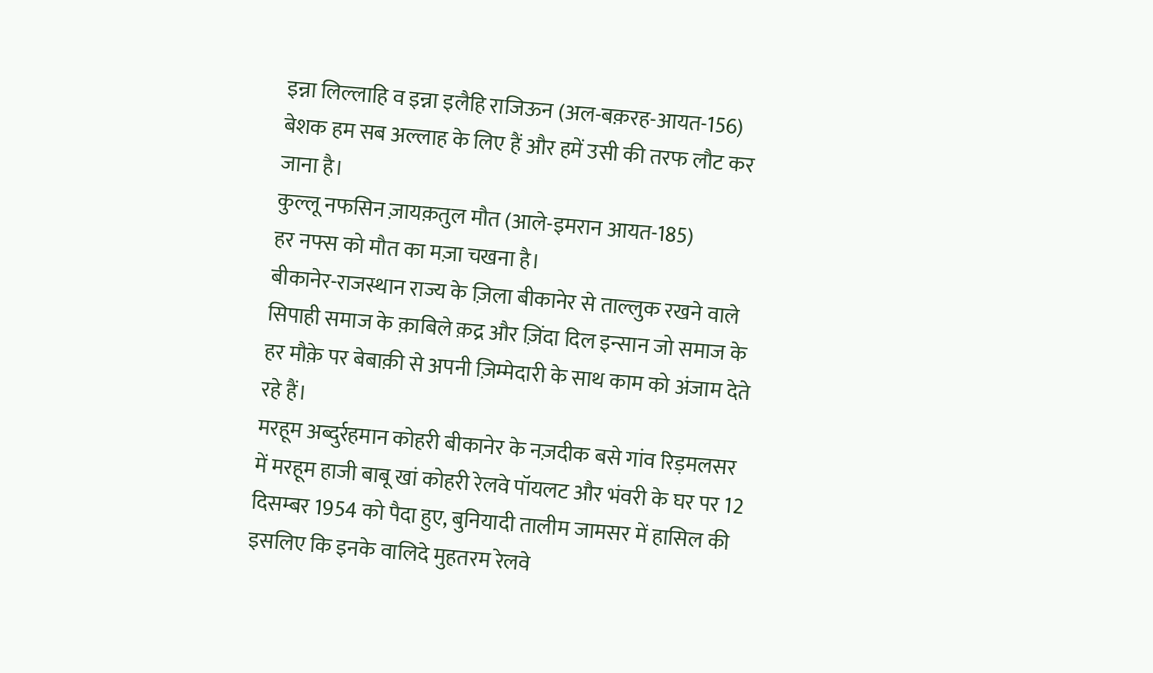इन्ना लिल्लाहि व इन्ना इलैहि राजिऊन (अल-बक़रह-आयत-156)
बेशक हम सब अल्लाह के लिए हैं और हमें उसी की तरफ लौट कर जाना है।
कुल्लू नफसिन ज़ायक़तुल मौत (आले-इमरान आयत-185)
हर नफ्स को मौत का मज़ा चखना है।
बीकानेर-राजस्थान राज्य के ज़िला बीकानेर से ताल्लुक रखने वाले सिपाही समाज के क़ाबिले क़द्र और ज़िंदा दिल इन्सान जो समाज के हर मौक़े पर बेबाक़ी से अपनी ज़िम्मेदारी के साथ काम को अंजाम देते रहे हैं।
मरहूम अब्दुर्रहमान कोहरी बीकानेर के नज़दीक बसे गांव रिड़मलसर में मरहूम हाजी बाबू खां कोहरी रेलवे पॉयलट और भंवरी के घर पर 12 दिसम्बर 1954 को पैदा हुए, बुनियादी तालीम जामसर में हासिल की इसलिए कि इनके वालिदे मुहतरम रेलवे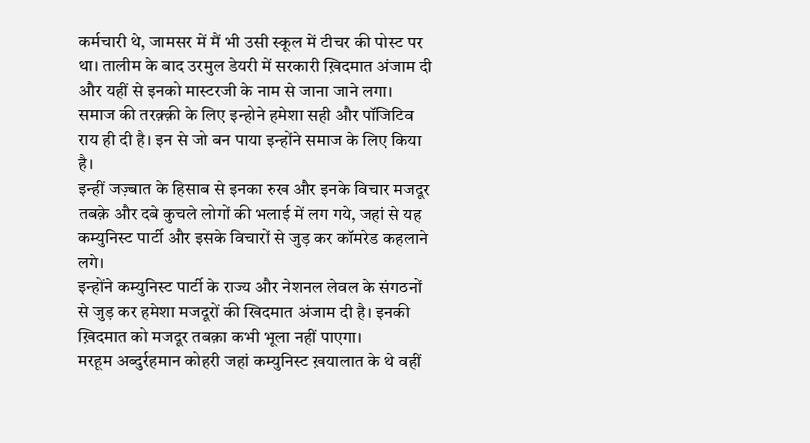कर्मचारी थे, जामसर में मैं भी उसी स्कूल में टीचर की पोस्ट पर था। तालीम के बाद उरमुल डेयरी में सरकारी ख़िदमात अंजाम दी और यहीं से इनको मास्टरजी के नाम से जाना जाने लगा।
समाज की तरक़्क़ी के लिए इन्होने हमेशा सही और पॉजिटिव राय ही दी है। इन से जो बन पाया इन्होंने समाज के लिए किया है।
इन्हीं जज़्बात के हिसाब से इनका रुख और इनके विचार मजदूर तबक़े और दबे कुचले लोगों की भलाई में लग गये, जहां से यह कम्युनिस्ट पार्टी और इसके विचारों से जुड़ कर कॉमरेड कहलाने लगे।
इन्होंने कम्युनिस्ट पार्टी के राज्य और नेशनल लेवल के संगठनों से जुड़ कर हमेशा मजदूरों की खिदमात अंजाम दी है। इनकी ख़िदमात को मजदूर तबक़ा कभी भूला नहीं पाएगा।
मरहूम अब्दुर्रहमान कोहरी जहां कम्युनिस्ट ख़यालात के थे वहीं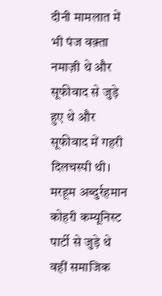दीनी मामलात में भी पंज वक़्ता नमाज़ी थे और सूफीवाद से जुड़े हुए थे और सूफीवाद में गहरी दिलचस्पी थी। मरहूम अब्दुर्रहमान कोहरी कम्यूनिस्ट पार्टी से जुड़े थे वहीं समाजिक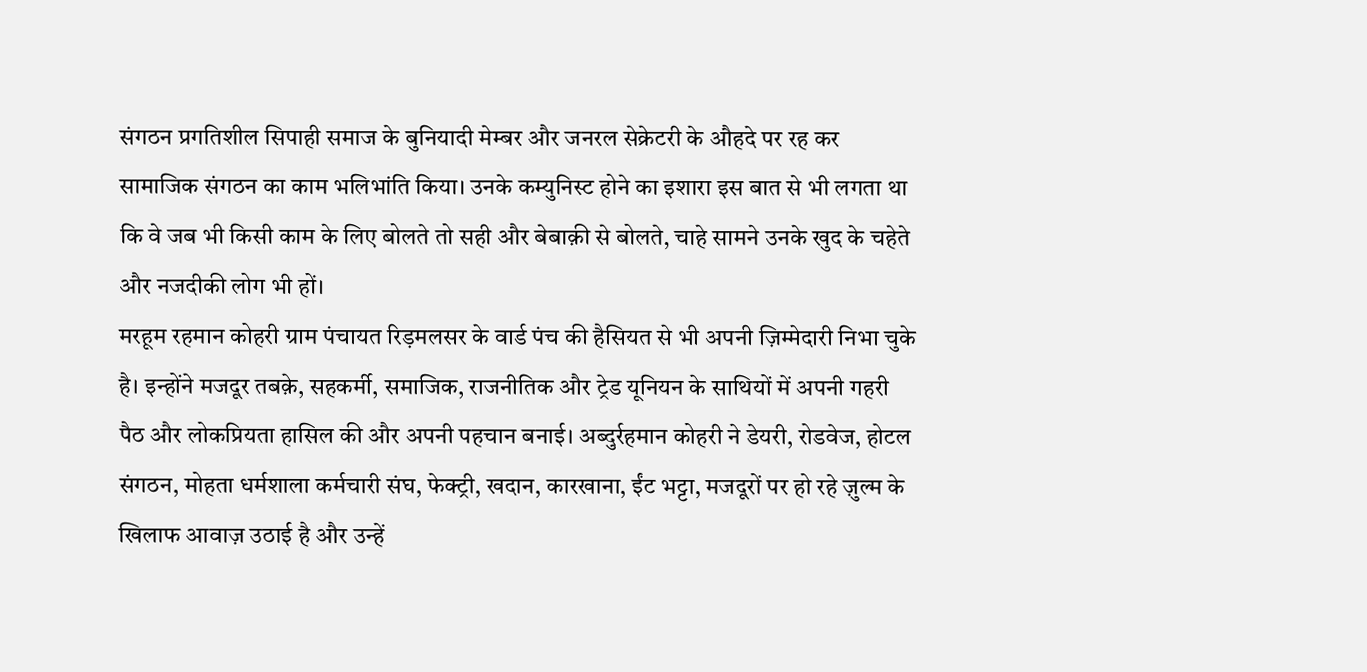संगठन प्रगतिशील सिपाही समाज के बुनियादी मेम्बर और जनरल सेक्रेटरी के औहदे पर रह कर सामाजिक संगठन का काम भलिभांति किया। उनके कम्युनिस्ट होने का इशारा इस बात से भी लगता था कि वे जब भी किसी काम के लिए बोलते तो सही और बेबाक़ी से बोलते, चाहे सामने उनके खुद के चहेते और नजदीकी लोग भी हों।
मरहूम रहमान कोहरी ग्राम पंचायत रिड़मलसर के वार्ड पंच की हैसियत से भी अपनी ज़िम्मेदारी निभा चुके है। इन्होंने मजदूर तबक़े, सहकर्मी, समाजिक, राजनीतिक और ट्रेड यूनियन के साथियों में अपनी गहरी पैठ और लोकप्रियता हासिल की और अपनी पहचान बनाई। अब्दुर्रहमान कोहरी ने डेयरी, रोडवेज, होटल संगठन, मोहता धर्मशाला कर्मचारी संघ, फेक्ट्री, खदान, कारखाना, ईंट भट्टा, मजदूरों पर हो रहे ज़ुल्म के खिलाफ आवाज़ उठाई है और उन्हें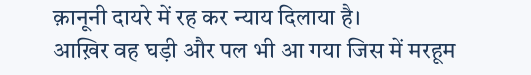क़ानूनी दायरे में रह कर न्याय दिलाया है।
आख़िर वह घड़ी और पल भी आ गया जिस में मरहूम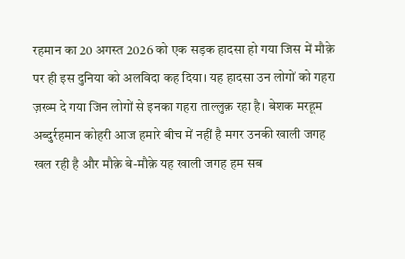रहमान का 20 अगस्त 2026 को एक सड़क हादसा हो गया जिस में मौक़े पर ही इस दुनिया को अलविदा कह दिया। यह हादसा उन लोगों को गहरा ज़ख्म दे गया जिन लोगों से इनका गहरा ताल्लुक़ रहा है। बेशक मरहूम अब्दुर्रहमान कोहरी आज हमारे बीच में नहीं है मगर उनकी खाली जगह खल रही है और मौक़े बे-मौक़े यह खाली जगह हम सब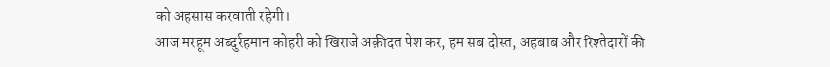को अहसास करवाती रहेगी।
आज मरहूम अब्दुर्रहमान कोहरी को खिराजे अक़ीदत पेश कर, हम सब दोस्त, अहबाब और रिश्तेदारों की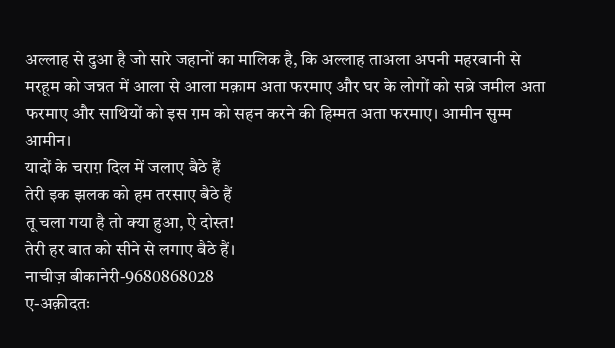अल्लाह से दुआ है जो सारे जहानों का मालिक है, कि अल्लाह ताअला अपनी महरबानी से मरहूम को जन्नत में आला से आला मक़ाम अता फरमाए और घर के लोगों को सब्रे जमील अता फरमाए और साथियों को इस ग़म को सहन करने की हिम्मत अता फरमाए। आमीन सुम्म आमीन।
यादों के चराग़ दिल में जलाए बैठे हैं
तेरी इक झलक को हम तरसाए बैठे हैं
तू चला गया है तो क्या हुआ, ऐ दोस्त!
तेरी हर बात को सीने से लगाए बैठे हैं।
नाचीज़ बीकानेरी-9680868028
ए-अक़ीदतः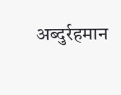अब्दुर्रहमान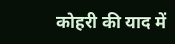कोहरी की याद में